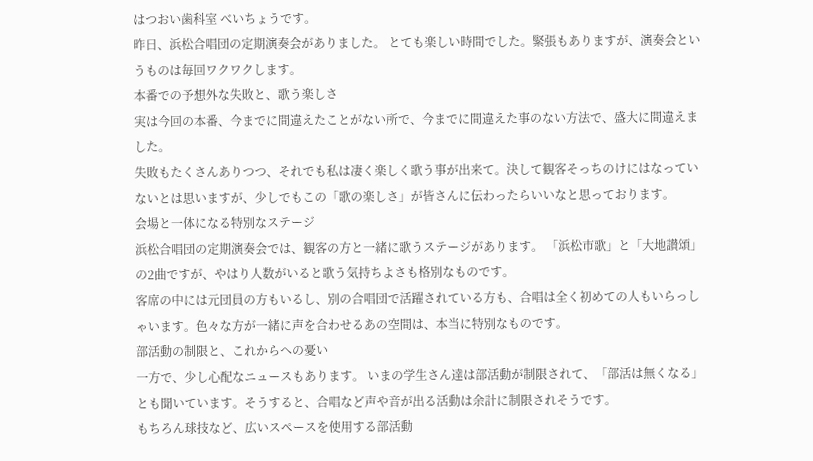はつおい歯科室 べいちょうです。
昨日、浜松合唱団の定期演奏会がありました。 とても楽しい時間でした。緊張もありますが、演奏会というものは毎回ワクワクします。
本番での予想外な失敗と、歌う楽しさ
実は今回の本番、今までに間違えたことがない所で、今までに間違えた事のない方法で、盛大に間違えました。
失敗もたくさんありつつ、それでも私は凄く楽しく歌う事が出来て。決して観客そっちのけにはなっていないとは思いますが、少しでもこの「歌の楽しさ」が皆さんに伝わったらいいなと思っております。
会場と一体になる特別なステージ
浜松合唱団の定期演奏会では、観客の方と一緒に歌うステージがあります。 「浜松市歌」と「大地讃頌」の2曲ですが、やはり人数がいると歌う気持ちよさも格別なものです。
客席の中には元団員の方もいるし、別の合唱団で活躍されている方も、合唱は全く初めての人もいらっしゃいます。色々な方が一緒に声を合わせるあの空間は、本当に特別なものです。
部活動の制限と、これからへの憂い
一方で、少し心配なニュースもあります。 いまの学生さん達は部活動が制限されて、「部活は無くなる」とも聞いています。そうすると、合唱など声や音が出る活動は余計に制限されそうです。
もちろん球技など、広いスペースを使用する部活動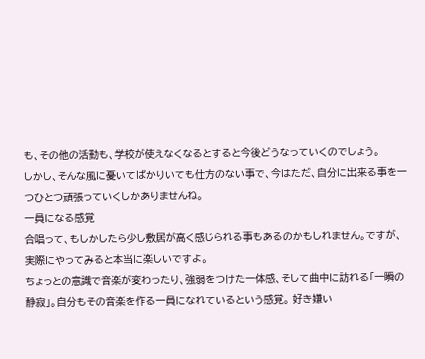も、その他の活動も、学校が使えなくなるとすると今後どうなっていくのでしょう。
しかし、そんな風に憂いてばかりいても仕方のない事で、今はただ、自分に出来る事を一つひとつ頑張っていくしかありませんね。
一員になる感覚
合唱って、もしかしたら少し敷居が高く感じられる事もあるのかもしれません。ですが、実際にやってみると本当に楽しいですよ。
ちょっとの意識で音楽が変わったり、強弱をつけた一体感、そして曲中に訪れる「一瞬の静寂」。自分もその音楽を作る一員になれているという感覚。 好き嫌い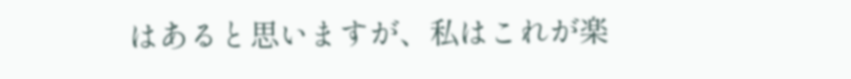はあると思いますが、私はこれが楽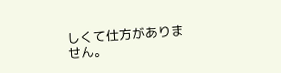しくて仕方がありません。